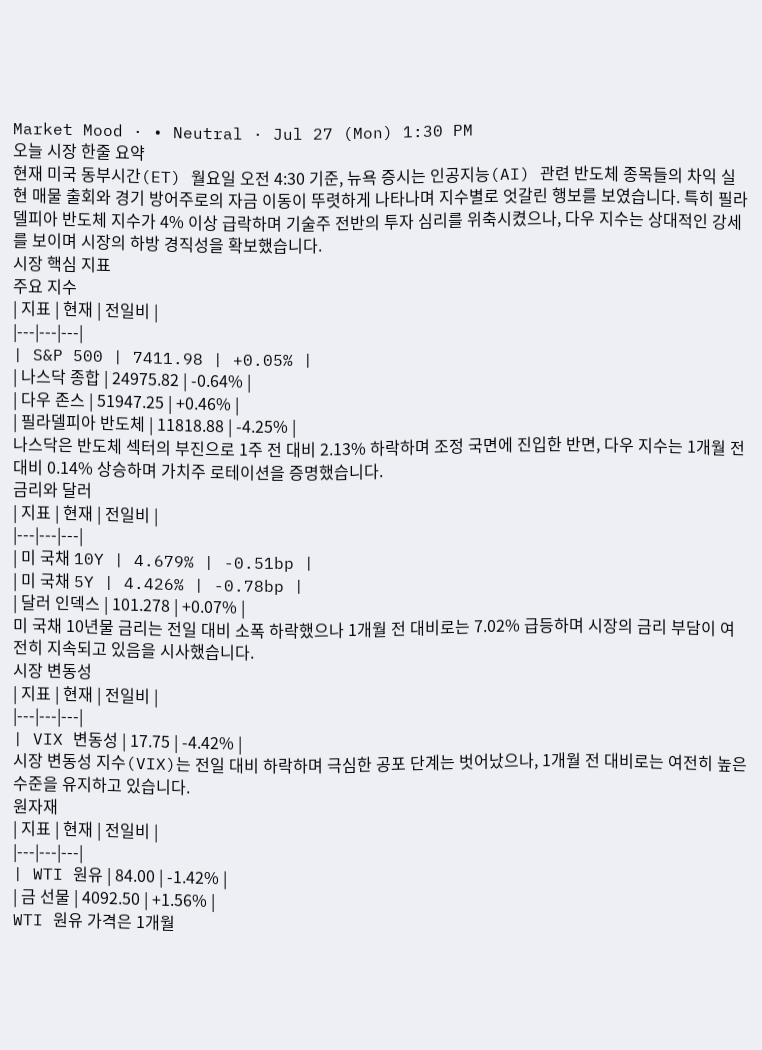Market Mood · • Neutral · Jul 27 (Mon) 1:30 PM
오늘 시장 한줄 요약
현재 미국 동부시간(ET) 월요일 오전 4:30 기준, 뉴욕 증시는 인공지능(AI) 관련 반도체 종목들의 차익 실현 매물 출회와 경기 방어주로의 자금 이동이 뚜렷하게 나타나며 지수별로 엇갈린 행보를 보였습니다. 특히 필라델피아 반도체 지수가 4% 이상 급락하며 기술주 전반의 투자 심리를 위축시켰으나, 다우 지수는 상대적인 강세를 보이며 시장의 하방 경직성을 확보했습니다.
시장 핵심 지표
주요 지수
| 지표 | 현재 | 전일비 |
|---|---|---|
| S&P 500 | 7411.98 | +0.05% |
| 나스닥 종합 | 24975.82 | -0.64% |
| 다우 존스 | 51947.25 | +0.46% |
| 필라델피아 반도체 | 11818.88 | -4.25% |
나스닥은 반도체 섹터의 부진으로 1주 전 대비 2.13% 하락하며 조정 국면에 진입한 반면, 다우 지수는 1개월 전 대비 0.14% 상승하며 가치주 로테이션을 증명했습니다.
금리와 달러
| 지표 | 현재 | 전일비 |
|---|---|---|
| 미 국채 10Y | 4.679% | -0.51bp |
| 미 국채 5Y | 4.426% | -0.78bp |
| 달러 인덱스 | 101.278 | +0.07% |
미 국채 10년물 금리는 전일 대비 소폭 하락했으나 1개월 전 대비로는 7.02% 급등하며 시장의 금리 부담이 여전히 지속되고 있음을 시사했습니다.
시장 변동성
| 지표 | 현재 | 전일비 |
|---|---|---|
| VIX 변동성 | 17.75 | -4.42% |
시장 변동성 지수(VIX)는 전일 대비 하락하며 극심한 공포 단계는 벗어났으나, 1개월 전 대비로는 여전히 높은 수준을 유지하고 있습니다.
원자재
| 지표 | 현재 | 전일비 |
|---|---|---|
| WTI 원유 | 84.00 | -1.42% |
| 금 선물 | 4092.50 | +1.56% |
WTI 원유 가격은 1개월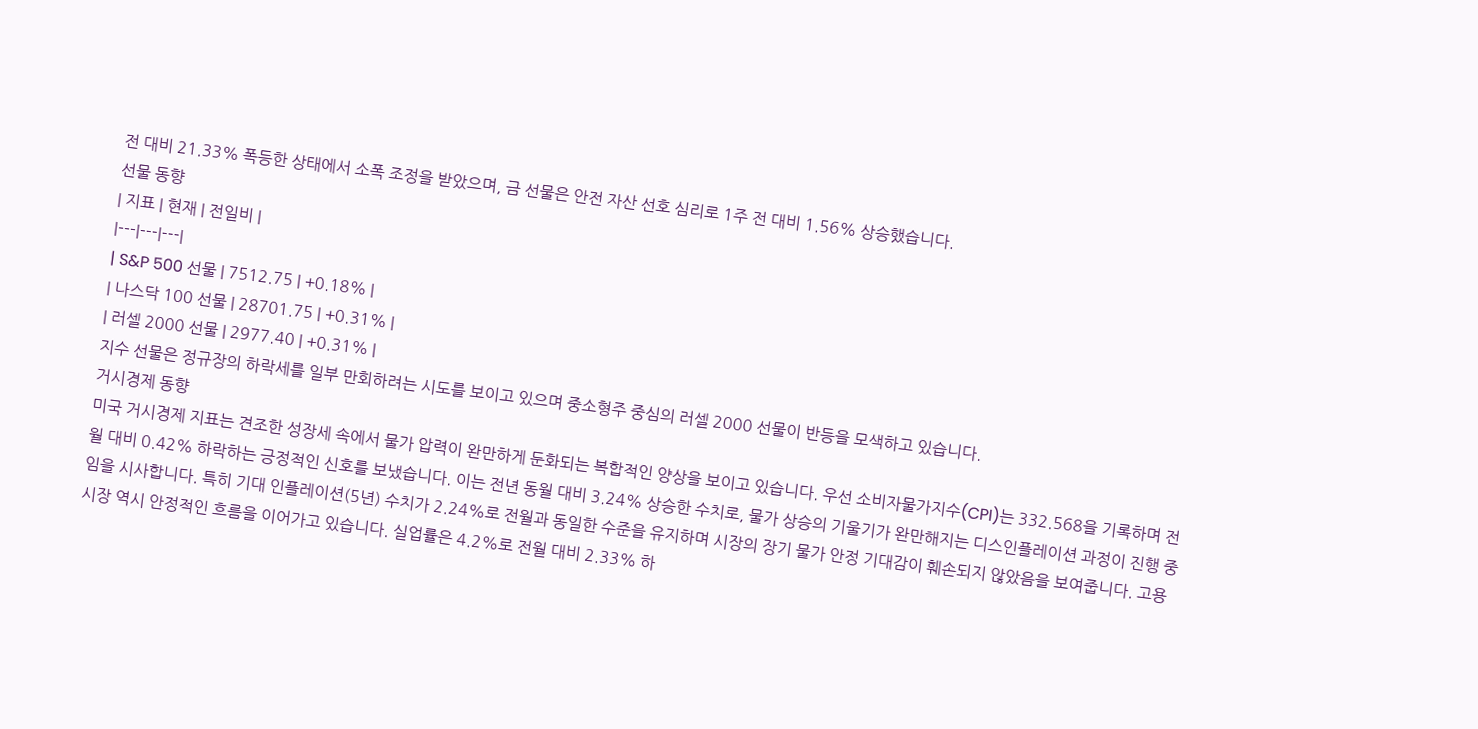전 대비 21.33% 폭등한 상태에서 소폭 조정을 받았으며, 금 선물은 안전 자산 선호 심리로 1주 전 대비 1.56% 상승했습니다.
선물 동향
| 지표 | 현재 | 전일비 |
|---|---|---|
| S&P 500 선물 | 7512.75 | +0.18% |
| 나스닥 100 선물 | 28701.75 | +0.31% |
| 러셀 2000 선물 | 2977.40 | +0.31% |
지수 선물은 정규장의 하락세를 일부 만회하려는 시도를 보이고 있으며 중소형주 중심의 러셀 2000 선물이 반등을 모색하고 있습니다.
거시경제 동향
미국 거시경제 지표는 견조한 성장세 속에서 물가 압력이 완만하게 둔화되는 복합적인 양상을 보이고 있습니다. 우선 소비자물가지수(CPI)는 332.568을 기록하며 전월 대비 0.42% 하락하는 긍정적인 신호를 보냈습니다. 이는 전년 동월 대비 3.24% 상승한 수치로, 물가 상승의 기울기가 완만해지는 디스인플레이션 과정이 진행 중임을 시사합니다. 특히 기대 인플레이션(5년) 수치가 2.24%로 전월과 동일한 수준을 유지하며 시장의 장기 물가 안정 기대감이 훼손되지 않았음을 보여줍니다. 고용 시장 역시 안정적인 흐름을 이어가고 있습니다. 실업률은 4.2%로 전월 대비 2.33% 하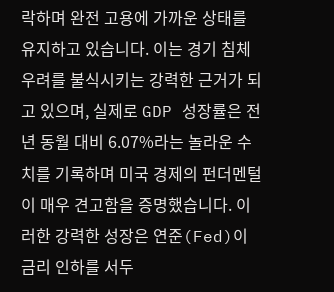락하며 완전 고용에 가까운 상태를 유지하고 있습니다. 이는 경기 침체 우려를 불식시키는 강력한 근거가 되고 있으며, 실제로 GDP 성장률은 전년 동월 대비 6.07%라는 놀라운 수치를 기록하며 미국 경제의 펀더멘털이 매우 견고함을 증명했습니다. 이러한 강력한 성장은 연준(Fed)이 금리 인하를 서두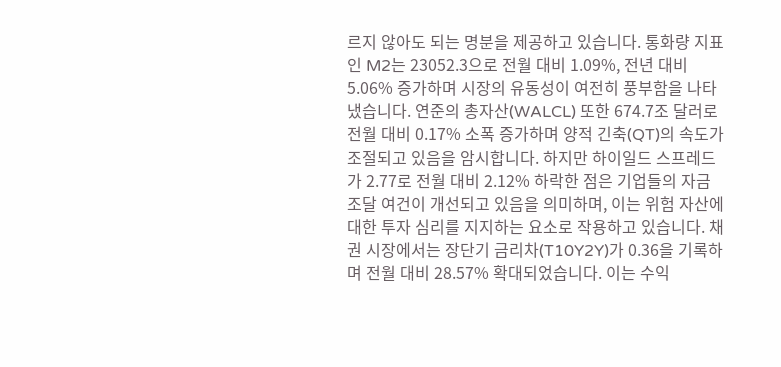르지 않아도 되는 명분을 제공하고 있습니다. 통화량 지표인 M2는 23052.3으로 전월 대비 1.09%, 전년 대비 5.06% 증가하며 시장의 유동성이 여전히 풍부함을 나타냈습니다. 연준의 총자산(WALCL) 또한 674.7조 달러로 전월 대비 0.17% 소폭 증가하며 양적 긴축(QT)의 속도가 조절되고 있음을 암시합니다. 하지만 하이일드 스프레드가 2.77로 전월 대비 2.12% 하락한 점은 기업들의 자금 조달 여건이 개선되고 있음을 의미하며, 이는 위험 자산에 대한 투자 심리를 지지하는 요소로 작용하고 있습니다. 채권 시장에서는 장단기 금리차(T10Y2Y)가 0.36을 기록하며 전월 대비 28.57% 확대되었습니다. 이는 수익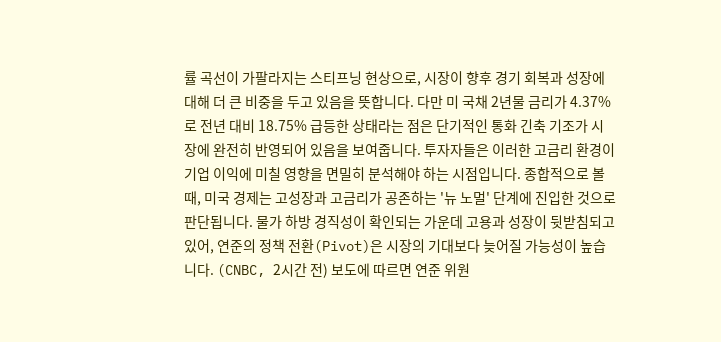률 곡선이 가팔라지는 스티프닝 현상으로, 시장이 향후 경기 회복과 성장에 대해 더 큰 비중을 두고 있음을 뜻합니다. 다만 미 국채 2년물 금리가 4.37%로 전년 대비 18.75% 급등한 상태라는 점은 단기적인 통화 긴축 기조가 시장에 완전히 반영되어 있음을 보여줍니다. 투자자들은 이러한 고금리 환경이 기업 이익에 미칠 영향을 면밀히 분석해야 하는 시점입니다. 종합적으로 볼 때, 미국 경제는 고성장과 고금리가 공존하는 '뉴 노멀' 단계에 진입한 것으로 판단됩니다. 물가 하방 경직성이 확인되는 가운데 고용과 성장이 뒷받침되고 있어, 연준의 정책 전환(Pivot)은 시장의 기대보다 늦어질 가능성이 높습니다. (CNBC, 2시간 전) 보도에 따르면 연준 위원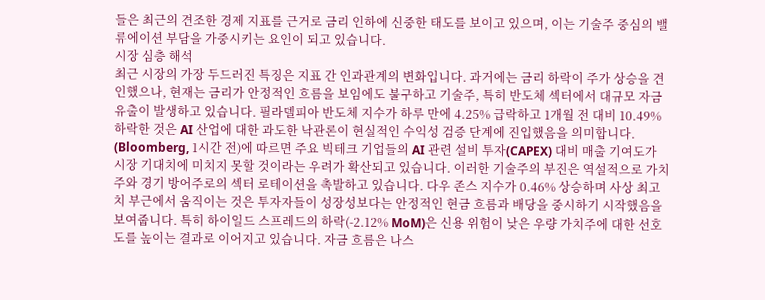들은 최근의 견조한 경제 지표를 근거로 금리 인하에 신중한 태도를 보이고 있으며, 이는 기술주 중심의 밸류에이션 부담을 가중시키는 요인이 되고 있습니다.
시장 심층 해석
최근 시장의 가장 두드러진 특징은 지표 간 인과관계의 변화입니다. 과거에는 금리 하락이 주가 상승을 견인했으나, 현재는 금리가 안정적인 흐름을 보임에도 불구하고 기술주, 특히 반도체 섹터에서 대규모 자금 유출이 발생하고 있습니다. 필라델피아 반도체 지수가 하루 만에 4.25% 급락하고 1개월 전 대비 10.49% 하락한 것은 AI 산업에 대한 과도한 낙관론이 현실적인 수익성 검증 단계에 진입했음을 의미합니다. (Bloomberg, 1시간 전)에 따르면 주요 빅테크 기업들의 AI 관련 설비 투자(CAPEX) 대비 매출 기여도가 시장 기대치에 미치지 못할 것이라는 우려가 확산되고 있습니다. 이러한 기술주의 부진은 역설적으로 가치주와 경기 방어주로의 섹터 로테이션을 촉발하고 있습니다. 다우 존스 지수가 0.46% 상승하며 사상 최고치 부근에서 움직이는 것은 투자자들이 성장성보다는 안정적인 현금 흐름과 배당을 중시하기 시작했음을 보여줍니다. 특히 하이일드 스프레드의 하락(-2.12% MoM)은 신용 위험이 낮은 우량 가치주에 대한 선호도를 높이는 결과로 이어지고 있습니다. 자금 흐름은 나스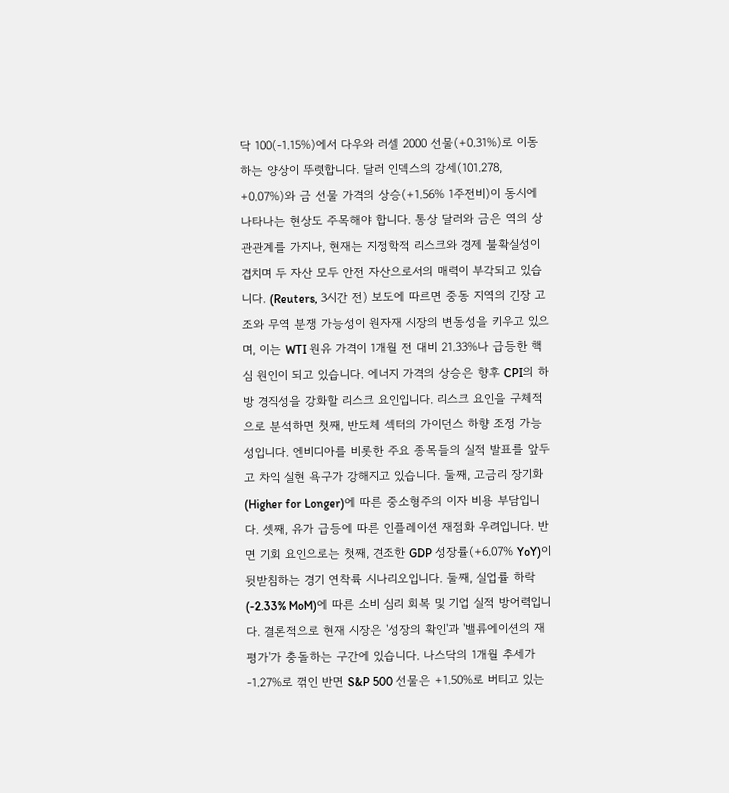닥 100(-1.15%)에서 다우와 러셀 2000 선물(+0.31%)로 이동하는 양상이 뚜렷합니다. 달러 인덱스의 강세(101.278, +0.07%)와 금 선물 가격의 상승(+1.56% 1주전비)이 동시에 나타나는 현상도 주목해야 합니다. 통상 달러와 금은 역의 상관관계를 가지나, 현재는 지정학적 리스크와 경제 불확실성이 겹치며 두 자산 모두 안전 자산으로서의 매력이 부각되고 있습니다. (Reuters, 3시간 전) 보도에 따르면 중동 지역의 긴장 고조와 무역 분쟁 가능성이 원자재 시장의 변동성을 키우고 있으며, 이는 WTI 원유 가격이 1개월 전 대비 21.33%나 급등한 핵심 원인이 되고 있습니다. 에너지 가격의 상승은 향후 CPI의 하방 경직성을 강화할 리스크 요인입니다. 리스크 요인을 구체적으로 분석하면 첫째, 반도체 섹터의 가이던스 하향 조정 가능성입니다. 엔비디아를 비롯한 주요 종목들의 실적 발표를 앞두고 차익 실현 욕구가 강해지고 있습니다. 둘째, 고금리 장기화(Higher for Longer)에 따른 중소형주의 이자 비용 부담입니다. 셋째, 유가 급등에 따른 인플레이션 재점화 우려입니다. 반면 기회 요인으로는 첫째, 견조한 GDP 성장률(+6.07% YoY)이 뒷받침하는 경기 연착륙 시나리오입니다. 둘째, 실업률 하락(-2.33% MoM)에 따른 소비 심리 회복 및 기업 실적 방어력입니다. 결론적으로 현재 시장은 '성장의 확인'과 '밸류에이션의 재평가'가 충돌하는 구간에 있습니다. 나스닥의 1개월 추세가 -1.27%로 꺾인 반면 S&P 500 선물은 +1.50%로 버티고 있는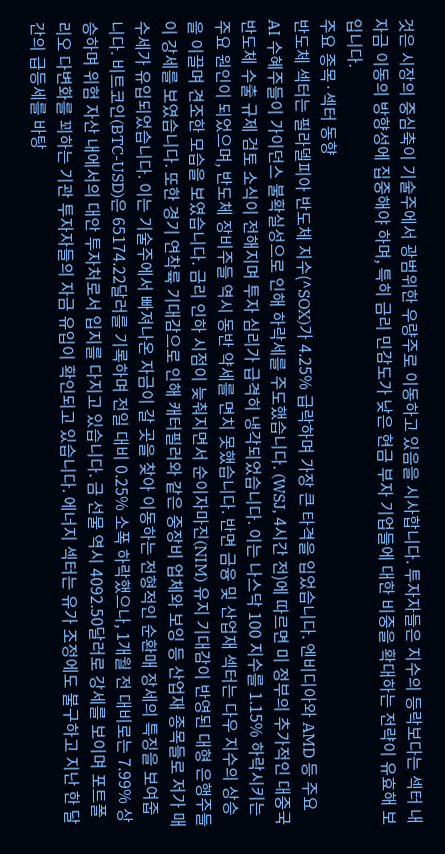것은 시장의 중심축이 기술주에서 광범위한 우량주로 이동하고 있음을 시사합니다. 투자자들은 지수의 등락보다는 섹터 내 자금 이동의 방향성에 집중해야 하며, 특히 금리 민감도가 낮은 현금 부자 기업들에 대한 비중을 확대하는 전략이 유효해 보입니다.
주요 종목·섹터 동향
반도체 섹터는 필라델피아 반도체 지수(^SOX)가 4.25% 급락하며 가장 큰 타격을 입었습니다. 엔비디아와 AMD 등 주요 AI 수혜주들이 가이던스 불확실성으로 인해 하락세를 주도했습니다. (WSJ, 4시간 전)에 따르면 미 정부의 추가적인 대중국 반도체 수출 규제 검토 소식이 전해지며 투자 심리가 급격히 냉각되었습니다. 이는 나스닥 100 지수를 1.15% 하락시키는 주요 원인이 되었으며, 반도체 장비주들 역시 동반 약세를 면치 못했습니다. 반면 금융 및 산업재 섹터는 다우 지수의 상승을 이끌며 견조한 모습을 보였습니다. 금리 인하 시점이 늦춰지면서 순이자마진(NIM) 유지 기대감이 반영된 대형 은행주들이 강세를 보였습니다. 또한 경기 연착륙 기대감으로 인해 캐터필러와 같은 중장비 업체와 보잉 등 산업재 종목들로 저가 매수세가 유입되었습니다. 이는 기술주에서 빠져나온 자금이 갈 곳을 찾아 이동하는 전형적인 순환매 장세의 특징을 보여줍니다. 비트코인(BTC-USD)은 65174.22달러를 기록하며 전일 대비 0.25% 소폭 하락했으나, 1개월 전 대비로는 7.99% 상승하며 위험 자산 내에서의 대안 투자처로서 입지를 다지고 있습니다. 금 선물 역시 4092.50달러로 강세를 보이며 포트폴리오 다변화를 꾀하는 기관 투자자들의 자금 유입이 확인되고 있습니다. 에너지 섹터는 유가 조정에도 불구하고 지난 한 달간의 급등세를 바탕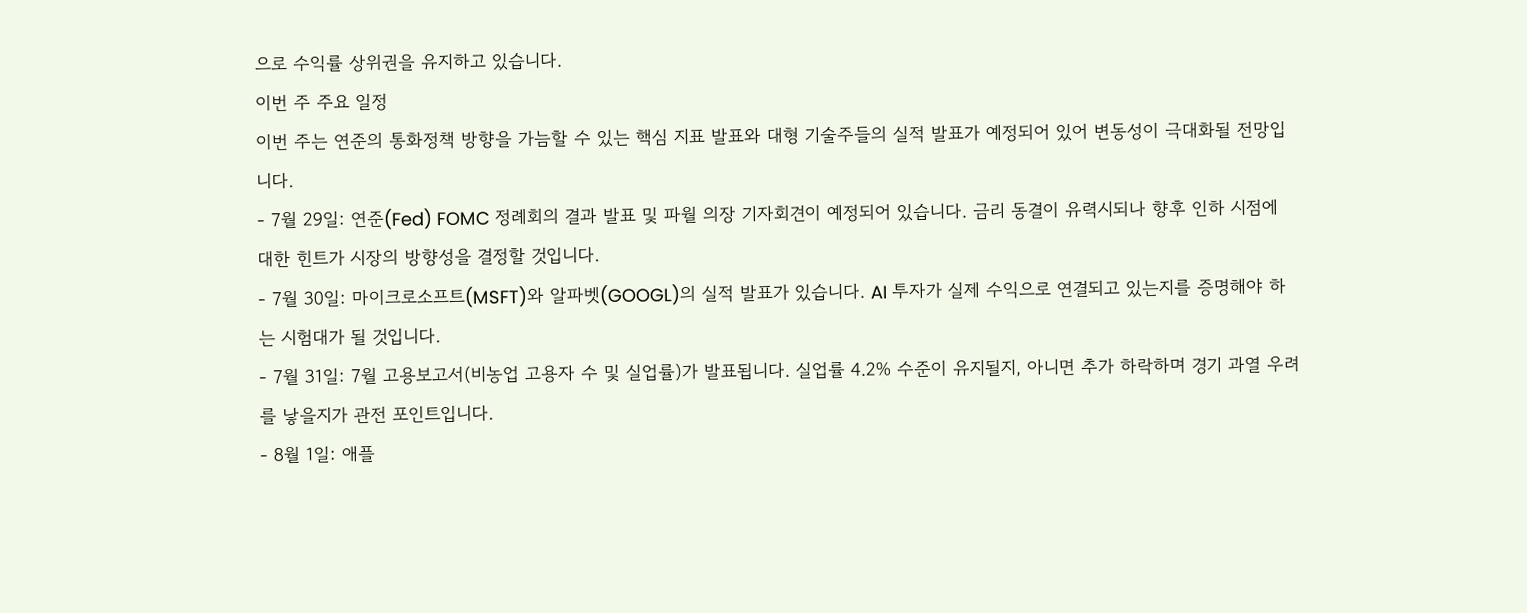으로 수익률 상위권을 유지하고 있습니다.
이번 주 주요 일정
이번 주는 연준의 통화정책 방향을 가늠할 수 있는 핵심 지표 발표와 대형 기술주들의 실적 발표가 예정되어 있어 변동성이 극대화될 전망입니다.
- 7월 29일: 연준(Fed) FOMC 정례회의 결과 발표 및 파월 의장 기자회견이 예정되어 있습니다. 금리 동결이 유력시되나 향후 인하 시점에 대한 힌트가 시장의 방향성을 결정할 것입니다.
- 7월 30일: 마이크로소프트(MSFT)와 알파벳(GOOGL)의 실적 발표가 있습니다. AI 투자가 실제 수익으로 연결되고 있는지를 증명해야 하는 시험대가 될 것입니다.
- 7월 31일: 7월 고용보고서(비농업 고용자 수 및 실업률)가 발표됩니다. 실업률 4.2% 수준이 유지될지, 아니면 추가 하락하며 경기 과열 우려를 낳을지가 관전 포인트입니다.
- 8월 1일: 애플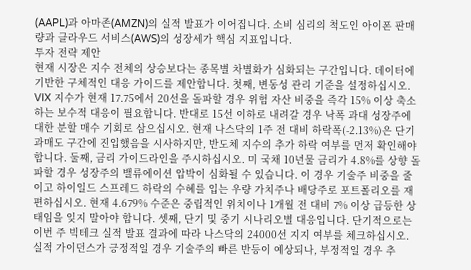(AAPL)과 아마존(AMZN)의 실적 발표가 이어집니다. 소비 심리의 척도인 아이폰 판매량과 클라우드 서비스(AWS)의 성장세가 핵심 지표입니다.
투자 전략 제안
현재 시장은 지수 전체의 상승보다는 종목별 차별화가 심화되는 구간입니다. 데이터에 기반한 구체적인 대응 가이드를 제안합니다. 첫째, 변동성 관리 기준을 설정하십시오. VIX 지수가 현재 17.75에서 20선을 돌파할 경우 위험 자산 비중을 즉각 15% 이상 축소하는 보수적 대응이 필요합니다. 반대로 15선 이하로 내려갈 경우 낙폭 과대 성장주에 대한 분할 매수 기회로 삼으십시오. 현재 나스닥의 1주 전 대비 하락폭(-2.13%)은 단기 과매도 구간에 진입했음을 시사하지만, 반도체 지수의 추가 하락 여부를 먼저 확인해야 합니다. 둘째, 금리 가이드라인을 주시하십시오. 미 국채 10년물 금리가 4.8%를 상향 돌파할 경우 성장주의 밸류에이션 압박이 심화될 수 있습니다. 이 경우 기술주 비중을 줄이고 하이일드 스프레드 하락의 수혜를 입는 우량 가치주나 배당주로 포트폴리오를 재편하십시오. 현재 4.679% 수준은 중립적인 위치이나 1개월 전 대비 7% 이상 급등한 상태임을 잊지 말아야 합니다. 셋째, 단기 및 중기 시나리오별 대응입니다. 단기적으로는 이번 주 빅테크 실적 발표 결과에 따라 나스닥의 24000선 지지 여부를 체크하십시오. 실적 가이던스가 긍정적일 경우 기술주의 빠른 반등이 예상되나, 부정적일 경우 추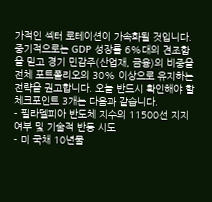가적인 섹터 로테이션이 가속화될 것입니다. 중기적으로는 GDP 성장률 6%대의 견조함을 믿고 경기 민감주(산업재, 금융)의 비중을 전체 포트폴리오의 30% 이상으로 유지하는 전략을 권고합니다. 오늘 반드시 확인해야 할 체크포인트 3개는 다음과 같습니다.
- 필라델피아 반도체 지수의 11500선 지지 여부 및 기술적 반등 시도
- 미 국채 10년물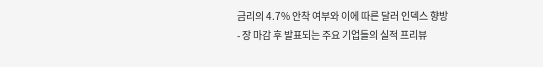금리의 4.7% 안착 여부와 이에 따른 달러 인덱스 향방
- 장 마감 후 발표되는 주요 기업들의 실적 프리뷰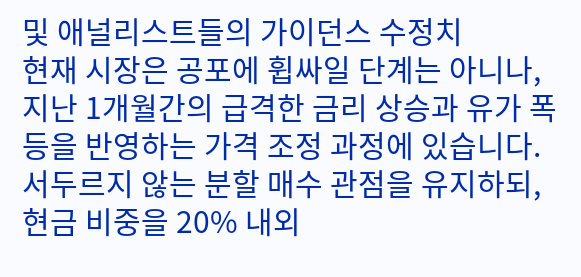및 애널리스트들의 가이던스 수정치
현재 시장은 공포에 휩싸일 단계는 아니나, 지난 1개월간의 급격한 금리 상승과 유가 폭등을 반영하는 가격 조정 과정에 있습니다. 서두르지 않는 분할 매수 관점을 유지하되, 현금 비중을 20% 내외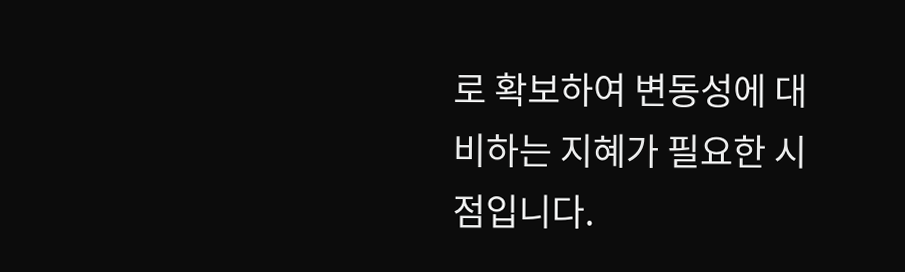로 확보하여 변동성에 대비하는 지혜가 필요한 시점입니다.